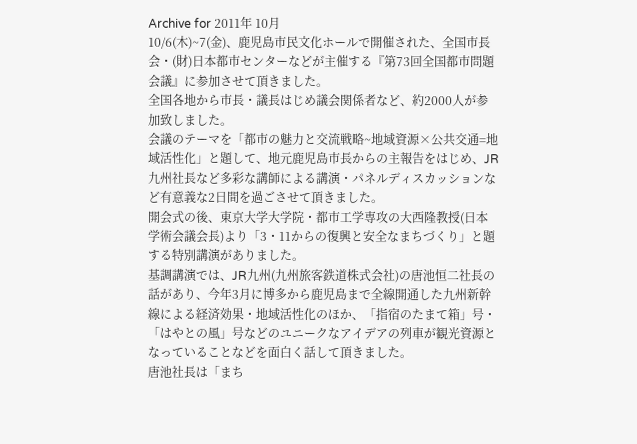Archive for 2011年 10月
10/6(木)~7(金)、鹿児島市民文化ホールで開催された、全国市長会・(財)日本都市センターなどが主催する『第73回全国都市問題会議』に参加させて頂きました。
全国各地から市長・議長はじめ議会関係者など、約2000人が参加致しました。
会議のテーマを「都市の魅力と交流戦略~地域資源×公共交通=地域活性化」と題して、地元鹿児島市長からの主報告をはじめ、JR九州社長など多彩な講師による講演・パネルディスカッションなど有意義な2日間を過ごさせて頂きました。
開会式の後、東京大学大学院・都市工学専攻の大西隆教授(日本学術会議会長)より「3・11からの復興と安全なまちづくり」と題する特別講演がありました。
基調講演では、JR九州(九州旅客鉄道株式会社)の唐池恒二社長の話があり、今年3月に博多から鹿児島まで全線開通した九州新幹線による経済効果・地域活性化のほか、「指宿のたまて箱」号・「はやとの風」号などのユニークなアイデアの列車が観光資源となっていることなどを面白く話して頂きました。
唐池社長は「まち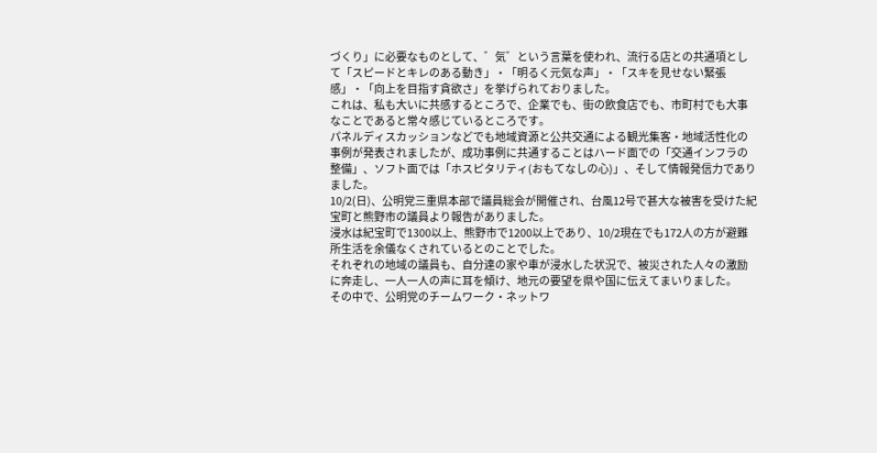づくり」に必要なものとして、゛気゛という言葉を使われ、流行る店との共通項として「スピードとキレのある動き」・「明るく元気な声」・「スキを見せない緊張感」・「向上を目指す貪欲さ」を挙げられておりました。
これは、私も大いに共感するところで、企業でも、街の飲食店でも、市町村でも大事なことであると常々感じているところです。
パネルディスカッションなどでも地域資源と公共交通による観光集客・地域活性化の事例が発表されましたが、成功事例に共通することはハード面での「交通インフラの整備」、ソフト面では「ホスピタリティ(おもてなしの心)」、そして情報発信力でありました。
10/2(日)、公明党三重県本部で議員総会が開催され、台風12号で甚大な被害を受けた紀宝町と熊野市の議員より報告がありました。
浸水は紀宝町で1300以上、熊野市で1200以上であり、10/2現在でも172人の方が避難所生活を余儀なくされているとのことでした。
それぞれの地域の議員も、自分達の家や車が浸水した状況で、被災された人々の激励に奔走し、一人一人の声に耳を傾け、地元の要望を県や国に伝えてまいりました。
その中で、公明党のチームワーク・ネットワ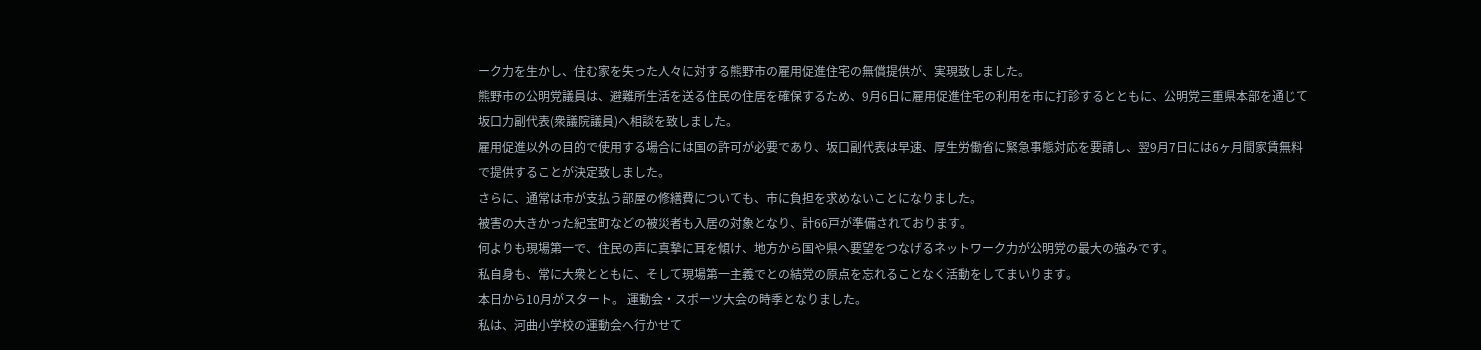ーク力を生かし、住む家を失った人々に対する熊野市の雇用促進住宅の無償提供が、実現致しました。
熊野市の公明党議員は、避難所生活を送る住民の住居を確保するため、9月6日に雇用促進住宅の利用を市に打診するとともに、公明党三重県本部を通じて坂口力副代表(衆議院議員)へ相談を致しました。
雇用促進以外の目的で使用する場合には国の許可が必要であり、坂口副代表は早速、厚生労働省に緊急事態対応を要請し、翌9月7日には6ヶ月間家賃無料で提供することが決定致しました。
さらに、通常は市が支払う部屋の修繕費についても、市に負担を求めないことになりました。
被害の大きかった紀宝町などの被災者も入居の対象となり、計66戸が準備されております。
何よりも現場第一で、住民の声に真摯に耳を傾け、地方から国や県へ要望をつなげるネットワーク力が公明党の最大の強みです。
私自身も、常に大衆とともに、そして現場第一主義でとの結党の原点を忘れることなく活動をしてまいります。
本日から10月がスタート。 運動会・スポーツ大会の時季となりました。
私は、河曲小学校の運動会へ行かせて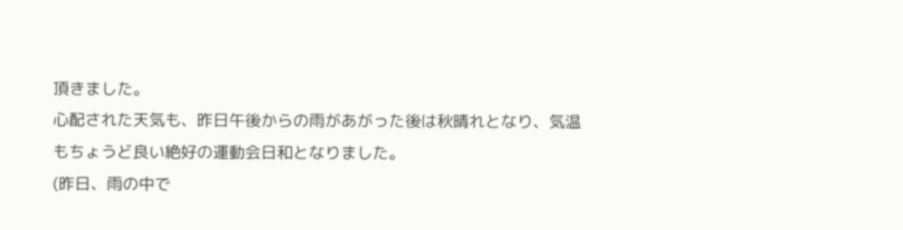頂きました。
心配された天気も、昨日午後からの雨があがった後は秋晴れとなり、気温もちょうど良い絶好の運動会日和となりました。
(昨日、雨の中で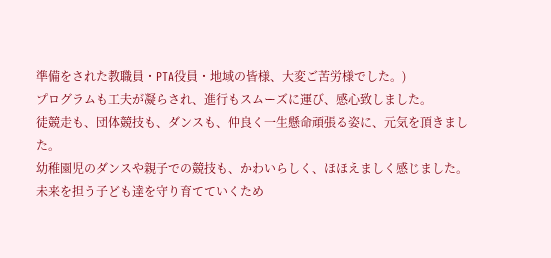準備をされた教職員・PTA役員・地域の皆様、大変ご苦労様でした。)
プログラムも工夫が凝らされ、進行もスムーズに運び、感心致しました。
徒競走も、団体競技も、ダンスも、仲良く一生懸命頑張る姿に、元気を頂きました。
幼稚園児のダンスや親子での競技も、かわいらしく、ほほえましく感じました。
未来を担う子ども達を守り育てていくため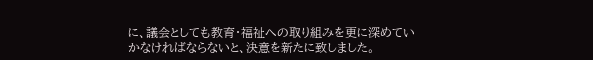に、議会としても教育・福祉への取り組みを更に深めていかなければならないと、決意を新たに致しました。